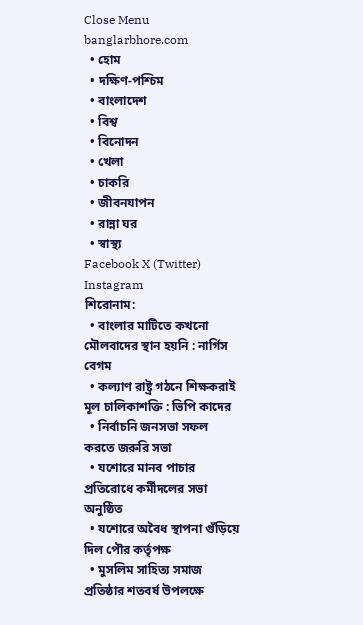Close Menu
banglarbhore.com
  • হোম
  • দক্ষিণ-পশ্চিম
  • বাংলাদেশ
  • বিশ্ব
  • বিনোদন
  • খেলা
  • চাকরি
  • জীবনযাপন
  • রান্না ঘর
  • স্বাস্থ্য
Facebook X (Twitter) Instagram
শিরোনাম:
  • বাংলার মাটিতে কখনো মৌলবাদের স্থান হয়নি : নার্গিস বেগম
  • কল্যাণ রাষ্ট্র গঠনে শিক্ষকরাই মূল চালিকাশক্তি : ভিপি কাদের
  • নির্বাচনি জনসভা সফল করতে জরুরি সভা
  • যশোরে মানব পাচার প্রতিরোধে কর্মীদলের সভা অনুষ্ঠিত
  • যশোরে অবৈধ স্থাপনা গুঁড়িয়ে দিল পৌর কর্তৃপক্ষ
  • মুসলিম সাহিত্য সমাজ প্রতিষ্ঠার শতবর্ষ উপলক্ষে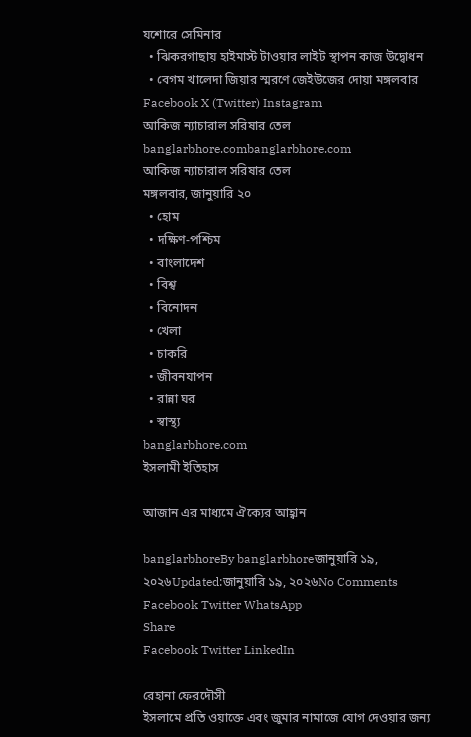যশোরে সেমিনার
  • ঝিকরগাছায় হাইমাস্ট টাওয়ার লাইট স্থাপন কাজ উদ্বোধন
  • বেগম খালেদা জিয়ার স্মরণে জেইউজের দোয়া মঙ্গলবার
Facebook X (Twitter) Instagram
আকিজ ন্যাচারাল সরিষার তেল
banglarbhore.combanglarbhore.com
আকিজ ন্যাচারাল সরিষার তেল
মঙ্গলবার, জানুয়ারি ২০
  • হোম
  • দক্ষিণ-পশ্চিম
  • বাংলাদেশ
  • বিশ্ব
  • বিনোদন
  • খেলা
  • চাকরি
  • জীবনযাপন
  • রান্না ঘর
  • স্বাস্থ্য
banglarbhore.com
ইসলামী ইতিহাস

আজান এর মাধ্যমে ঐক্যের আহ্বান

banglarbhoreBy banglarbhoreজানুয়ারি ১৯, ২০২৬Updated:জানুয়ারি ১৯, ২০২৬No Comments
Facebook Twitter WhatsApp
Share
Facebook Twitter LinkedIn

রেহানা ফেরদৌসী
ইসলামে প্রতি ওয়াক্তে এবং জুমার নামাজে যোগ দেওয়ার জন্য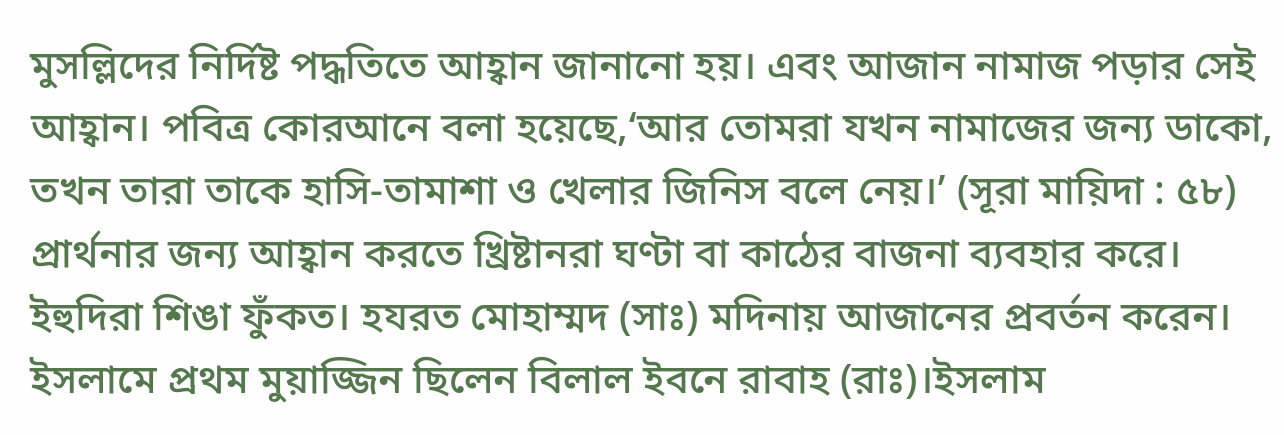মুসল্লিদের নির্দিষ্ট পদ্ধতিতে আহ্বান জানানো হয়। এবং আজান নামাজ পড়ার সেই আহ্বান। পবিত্র কোরআনে বলা হয়েছে,‘আর তোমরা যখন নামাজের জন্য ডাকো, তখন তারা তাকে হাসি-তামাশা ও খেলার জিনিস বলে নেয়।’ (সূরা মায়িদা : ৫৮) প্রার্থনার জন্য আহ্বান করতে খ্রিষ্টানরা ঘণ্টা বা কাঠের বাজনা ব্যবহার করে। ইহুদিরা শিঙা ফুঁকত। হযরত মোহাম্মদ (সাঃ) মদিনায় আজানের প্রবর্তন করেন। ইসলামে প্রথম মুয়াজ্জিন ছিলেন বিলাল ইবনে রাবাহ (রাঃ)।ইসলাম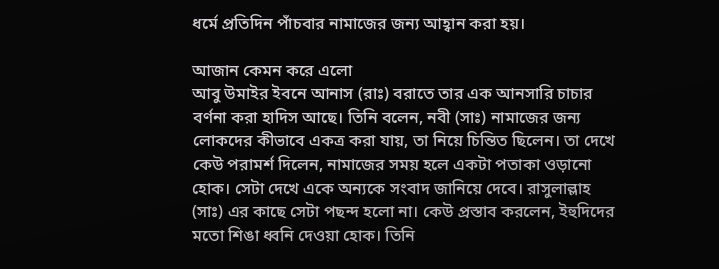ধর্মে প্রতিদিন পাঁচবার নামাজের জন্য আহ্বান করা হয়।

আজান কেমন করে এলো
আবু উমাইর ইবনে আনাস (রাঃ) বরাতে তার এক আনসারি চাচার বর্ণনা করা হাদিস আছে। তিনি বলেন, নবী (সাঃ) নামাজের জন্য লোকদের কীভাবে একত্র করা যায়, তা নিয়ে চিন্তিত ছিলেন। তা দেখে কেউ পরামর্শ দিলেন, নামাজের সময় হলে একটা পতাকা ওড়ানো হোক। সেটা দেখে একে অন্যকে সংবাদ জানিয়ে দেবে। রাসুলাল্লাহ (সাঃ) এর কাছে সেটা পছন্দ হলো না। কেউ প্রস্তাব করলেন, ইহুদিদের মতো শিঙা ধ্বনি দেওয়া হোক। তিনি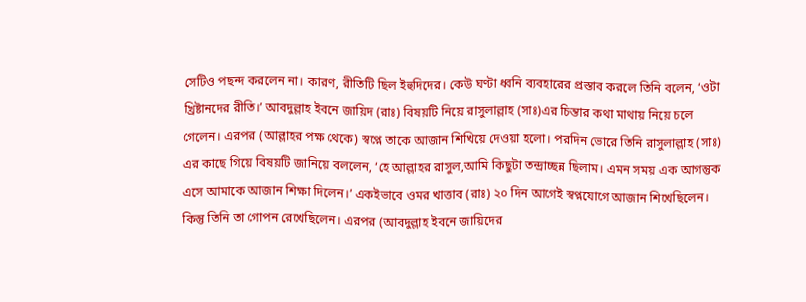সেটিও পছন্দ করলেন না। কারণ, রীতিটি ছিল ইহুদিদের। কেউ ঘণ্টা ধ্বনি ব্যবহারের প্রস্তাব করলে তিনি বলেন, ‘ওটা খ্রিষ্টানদের রীতি।’ আবদুল্লাহ ইবনে জায়িদ (রাঃ) বিষয়টি নিয়ে রাসুলাল্লাহ (সাঃ)এর চিন্তার কথা মাথায় নিয়ে চলে গেলেন। এরপর (আল্লাহর পক্ষ থেকে) স্বপ্নে তাকে আজান শিখিয়ে দেওয়া হলো। পরদিন ভোরে তিনি রাসুলাল্লাহ (সাঃ) এর কাছে গিয়ে বিষয়টি জানিয়ে বললেন, ‘হে আল্লাহর রাসুল,আমি কিছুটা তন্দ্রাচ্ছন্ন ছিলাম। এমন সময় এক আগন্তুক এসে আমাকে আজান শিক্ষা দিলেন।’ একইভাবে ওমর খাত্তাব (রাঃ) ২০ দিন আগেই স্বপ্নযোগে আজান শিখেছিলেন। কিন্তু তিনি তা গোপন রেখেছিলেন। এরপর (আবদুল্লাহ ইবনে জায়িদের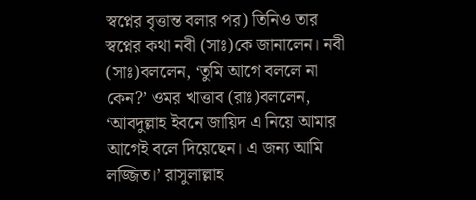স্বপ্নের বৃত্তান্ত বলার পর) তিনিও তার স্বপ্নের কথা নবী (সাঃ)কে জানালেন। নবী (সাঃ)বললেন, ‘তুমি আগে বললে না কেন?’ ওমর খাত্তাব (রাঃ)বললেন, ‘আবদুল্লাহ ইবনে জায়িদ এ নিয়ে আমার আগেই বলে দিয়েছেন। এ জন্য আমি লজ্জিত।’ রাসুলাল্লাহ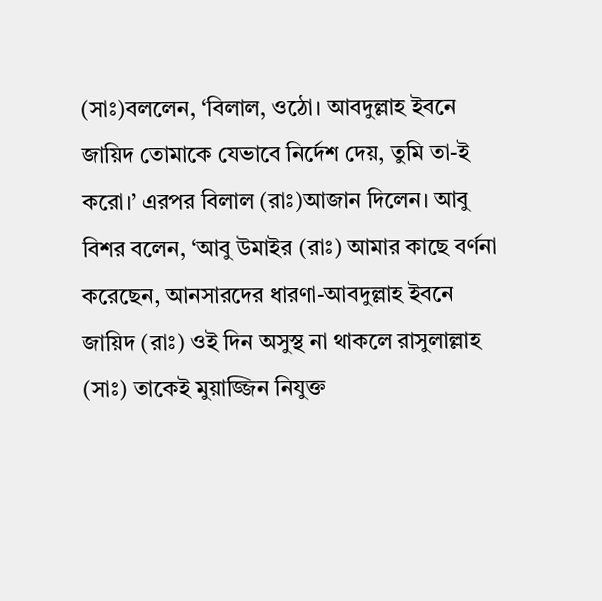(সাঃ)বললেন, ‘বিলাল, ওঠো। আবদুল্লাহ ইবনে জায়িদ তোমাকে যেভাবে নির্দেশ দেয়, তুমি তা-ই করো।’ এরপর বিলাল (রাঃ)আজান দিলেন। আবু বিশর বলেন, ‘আবু উমাইর (রাঃ) আমার কাছে বর্ণনা করেছেন, আনসারদের ধারণা-আবদুল্লাহ ইবনে জায়িদ (রাঃ) ওই দিন অসুস্থ না থাকলে রাসুলাল্লাহ (সাঃ) তাকেই মুয়াজ্জিন নিযুক্ত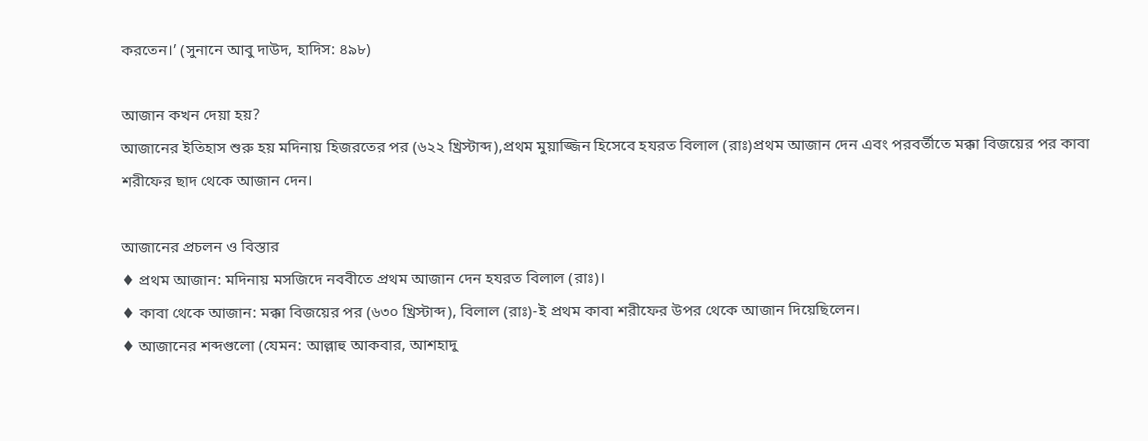করতেন।’ (সুনানে আবু দাউদ, হাদিস: ৪৯৮)

আজান কখন দেয়া হয়?
আজানের ইতিহাস শুরু হয় মদিনায় হিজরতের পর (৬২২ খ্রিস্টাব্দ),প্রথম মুয়াজ্জিন হিসেবে হযরত বিলাল (রাঃ)প্রথম আজান দেন এবং পরবর্তীতে মক্কা বিজয়ের পর কাবা শরীফের ছাদ থেকে আজান দেন।

আজানের প্রচলন ও বিস্তার
♦ প্রথম আজান: মদিনায় মসজিদে নববীতে প্রথম আজান দেন হযরত বিলাল (রাঃ)।
♦ কাবা থেকে আজান: মক্কা বিজয়ের পর (৬৩০ খ্রিস্টাব্দ), বিলাল (রাঃ)-ই প্রথম কাবা শরীফের উপর থেকে আজান দিয়েছিলেন।
♦ আজানের শব্দগুলো (যেমন: আল্লাহু আকবার, আশহাদু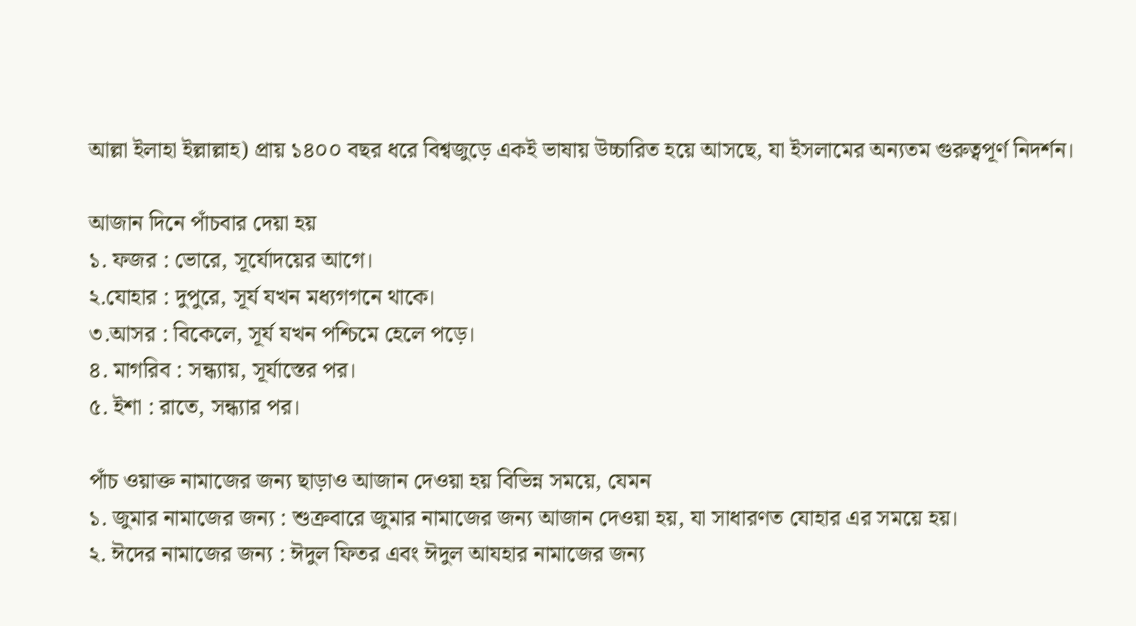আল্লা ইলাহা ইল্লাল্লাহ) প্রায় ১৪০০ বছর ধরে বিশ্বজুড়ে একই ভাষায় উচ্চারিত হয়ে আসছে, যা ইসলামের অন্যতম গুরুত্বপূর্ণ নিদর্শন।

আজান দিনে পাঁচবার দেয়া হয়
১. ফজর : ভোরে, সূর্যোদয়ের আগে।
২.যোহার : দুপুরে, সূর্য যখন মধ্যগগনে থাকে।
৩.আসর : বিকেলে, সূর্য যখন পশ্চিমে হেলে পড়ে।
৪. মাগরিব : সন্ধ্যায়, সূর্যাস্তের পর।
৫. ইশা : রাতে, সন্ধ্যার পর।

পাঁচ ওয়াক্ত নামাজের জন্য ছাড়াও আজান দেওয়া হয় বিভিন্ন সময়ে, যেমন
১. জুমার নামাজের জন্য : শুক্রবারে জুমার নামাজের জন্য আজান দেওয়া হয়, যা সাধারণত যোহার এর সময়ে হয়।
২. ঈদের নামাজের জন্য : ঈদুল ফিতর এবং ঈদুল আযহার নামাজের জন্য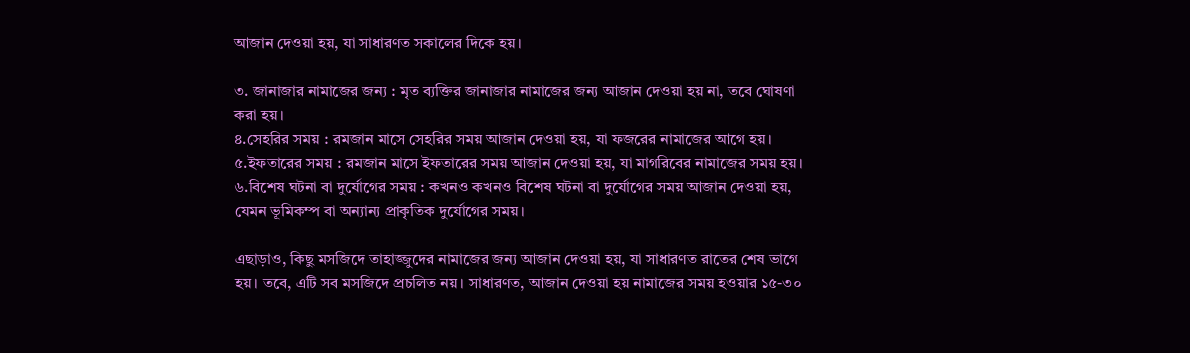আজান দেওয়া হয়, যা সাধারণত সকালের দিকে হয়।

৩. জানাজার নামাজের জন্য : মৃত ব্যক্তির জানাজার নামাজের জন্য আজান দেওয়া হয় না, তবে ঘোষণা করা হয়।
৪.সেহরির সময় : রমজান মাসে সেহরির সময় আজান দেওয়া হয়, যা ফজরের নামাজের আগে হয়।
৫.ইফতারের সময় : রমজান মাসে ইফতারের সময় আজান দেওয়া হয়, যা মাগরিবের নামাজের সময় হয়।
৬.বিশেষ ঘটনা বা দুর্যোগের সময় : কখনও কখনও বিশেষ ঘটনা বা দুর্যোগের সময় আজান দেওয়া হয়, যেমন ভূমিকম্প বা অন্যান্য প্রাকৃতিক দুর্যোগের সময়।

এছাড়াও, কিছু মসজিদে তাহাজ্জুদের নামাজের জন্য আজান দেওয়া হয়, যা সাধারণত রাতের শেষ ভাগে হয়। তবে, এটি সব মসজিদে প্রচলিত নয়। সাধারণত, আজান দেওয়া হয় নামাজের সময় হওয়ার ১৫-৩০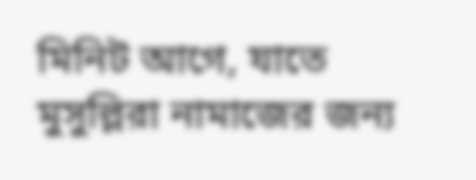মিনিট আগে, যাতে মুসুল্লিরা নামাজের জন্য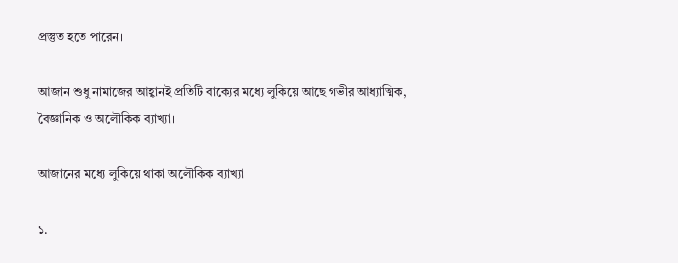প্রস্তুত হতে পারেন।

আজান শুধু নামাজের আহ্বানই প্রতিটি বাক্যের মধ্যে লুকিয়ে আছে গভীর আধ্যাত্মিক, বৈজ্ঞানিক ও অলৌকিক ব্যাখ্যা।

আজানের মধ্যে লুকিয়ে থাকা অলৌকিক ব্যাখ্যা

১.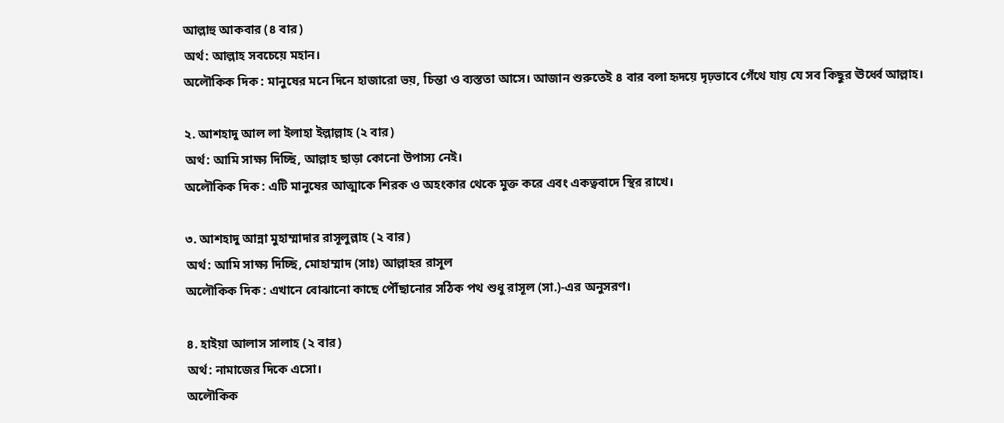আল্লাহু আকবার (৪ বার)
অর্থ: আল্লাহ সবচেয়ে মহান।
অলৌকিক দিক : মানুষের মনে দিনে হাজারো ভয়, চিন্তা ও ব্যস্ততা আসে। আজান শুরুতেই ৪ বার বলা হৃদয়ে দৃঢ়ভাবে গেঁথে যায় যে সব কিছুর ঊর্ধ্বে আল্লাহ।

২. আশহাদু আল লা ইলাহা ইল্লাল্লাহ (২ বার)
অর্থ: আমি সাক্ষ্য দিচ্ছি, আল্লাহ ছাড়া কোনো উপাস্য নেই।
অলৌকিক দিক : এটি মানুষের আত্মাকে শিরক ও অহংকার থেকে মুক্ত করে এবং একত্ববাদে স্থির রাখে।

৩. আশহাদু আন্না মুহাম্মাদার রাসূলুল্লাহ (২ বার)
অর্থ: আমি সাক্ষ্য দিচ্ছি, মোহাম্মাদ (সাঃ) আল্লাহর রাসূল
অলৌকিক দিক : এখানে বোঝানো কাছে পৌঁছানোর সঠিক পথ শুধু রাসূল (সা.)-এর অনুসরণ।

৪. হাইয়া আলাস সালাহ (২ বার)
অর্থ: নামাজের দিকে এসো।
অলৌকিক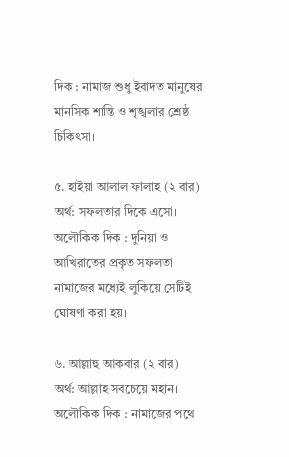দিক : নামাজ শুধু ইবাদত মানুষের মানসিক শান্তি ও শৃঙ্খলার শ্রেষ্ঠ চিকিৎসা।

৫. হাইয়া আলাল ফালাহ (২ বার)
অর্থ: সফলতার দিকে এসো।
অলৌকিক দিক : দুনিয়া ও আখিরাতের প্রকৃত সফলতা নামাজের মধ্যেই লুকিয়ে সেটিই ঘোষণা করা হয়।

৬. আল্লাহু আকবার (২ বার)
অর্থ: আল্লাহ সবচেয়ে মহান।
অলৌকিক দিক : নামাজের পথে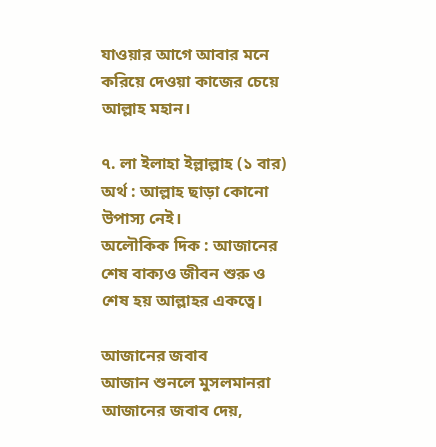যাওয়ার আগে আবার মনে করিয়ে দেওয়া কাজের চেয়ে আল্লাহ মহান।

৭. লা ইলাহা ইল্লাল্লাহ (১ বার)
অর্থ : আল্লাহ ছাড়া কোনো উপাস্য নেই।
অলৌকিক দিক : আজানের শেষ বাক্যও জীবন শুরু ও শেষ হয় আল্লাহর একত্বে।

আজানের জবাব
আজান শুনলে মুসলমানরা আজানের জবাব দেয়,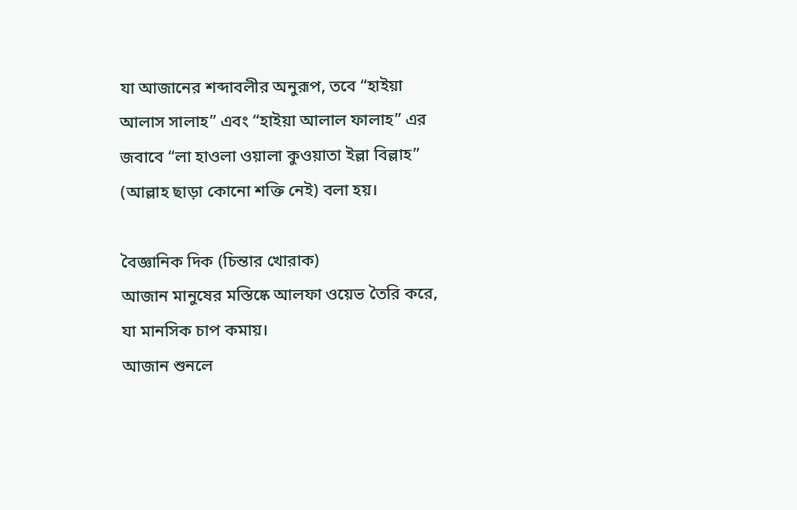যা আজানের শব্দাবলীর অনুরূপ, তবে “হাইয়া আলাস সালাহ” এবং “হাইয়া আলাল ফালাহ” এর জবাবে “লা হাওলা ওয়ালা কুওয়াতা ইল্লা বিল্লাহ” (আল্লাহ ছাড়া কোনো শক্তি নেই) বলা হয়।

বৈজ্ঞানিক দিক (চিন্তার খোরাক)
আজান মানুষের মস্তিষ্কে আলফা ওয়েভ তৈরি করে, যা মানসিক চাপ কমায়।
আজান শুনলে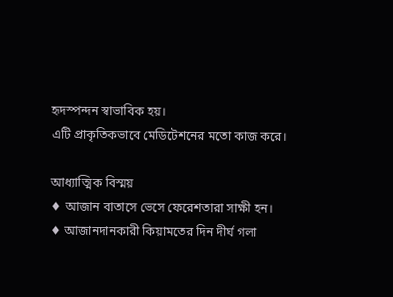হৃদস্পন্দন স্বাভাবিক হয়।
এটি প্রাকৃতিকভাবে মেডিটেশনের মতো কাজ করে।

আধ্যাত্মিক বিস্ময়
♦ আজান বাতাসে ভেসে ফেরেশতারা সাক্ষী হন।
♦ আজানদানকারী কিয়ামতের দিন দীর্ঘ গলা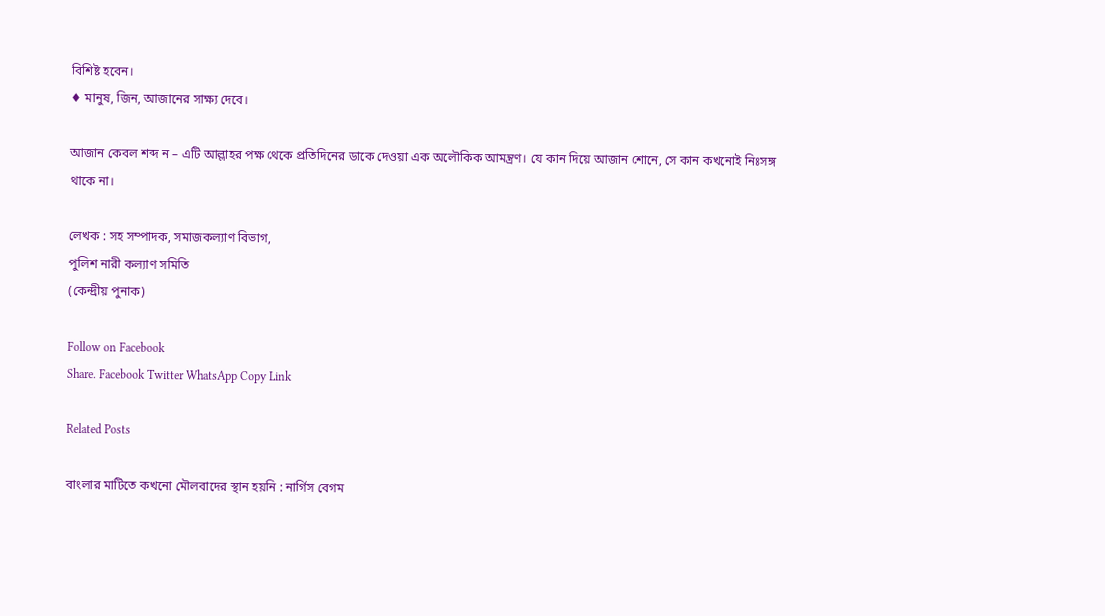বিশিষ্ট হবেন।
♦ মানুষ, জিন, আজানের সাক্ষ্য দেবে।

আজান কেবল শব্দ ন – এটি আল্লাহর পক্ষ থেকে প্রতিদিনের ডাকে দেওয়া এক অলৌকিক আমন্ত্রণ। যে কান দিয়ে আজান শোনে, সে কান কখনোই নিঃসঙ্গ থাকে না।

লেখক : সহ সম্পাদক, সমাজকল্যাণ বিভাগ,
পুলিশ নারী কল্যাণ সমিতি
(কেন্দ্রীয় পুনাক)

Follow on Facebook
Share. Facebook Twitter WhatsApp Copy Link

Related Posts

বাংলার মাটিতে কখনো মৌলবাদের স্থান হয়নি : নার্গিস বেগম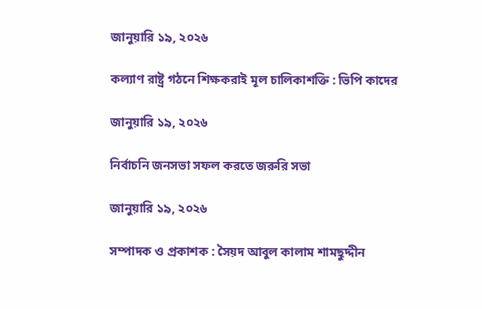জানুয়ারি ১৯, ২০২৬

কল্যাণ রাষ্ট্র গঠনে শিক্ষকরাই মূল চালিকাশক্তি : ভিপি কাদের

জানুয়ারি ১৯, ২০২৬

নির্বাচনি জনসভা সফল করতে জরুরি সভা

জানুয়ারি ১৯, ২০২৬

সম্পাদক ও প্রকাশক : সৈয়দ আবুল কালাম শামছুদ্দীন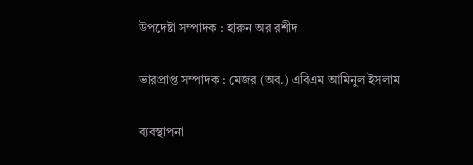উপদেষ্টা সম্পাদক : হারুন অর রশীদ

ভারপ্রাপ্ত সম্পাদক : মেজর (অব.) এবিএম আমিনুল ইসলাম

ব্যবস্থাপনা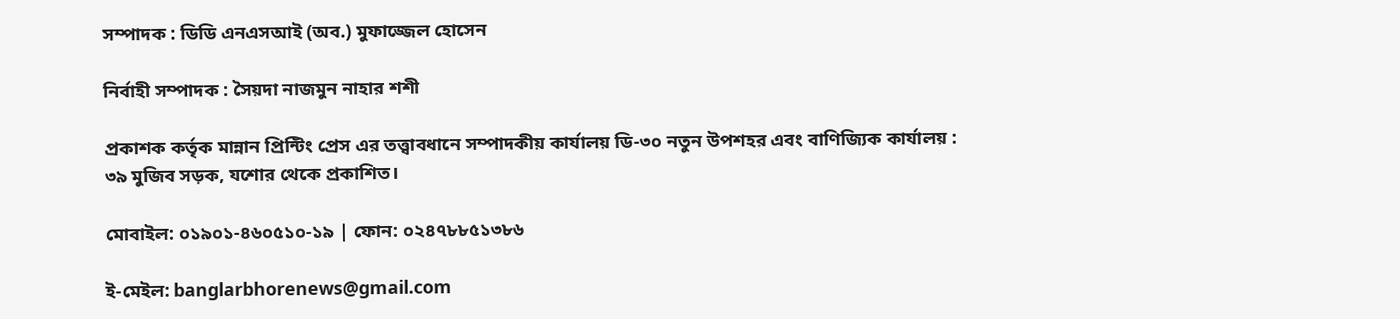সম্পাদক : ডিডি এনএসআই (অব.) মুফাজ্জেল হোসেন

নির্বাহী সম্পাদক : সৈয়দা নাজমুন নাহার শশী

প্রকাশক কর্তৃক মান্নান প্রিন্টিং প্রেস এর তত্ত্বাবধানে সম্পাদকীয় কার্যালয় ডি-৩০ নতুন উপশহর এবং বাণিজ্যিক কার্যালয় : ৩৯ মুজিব সড়ক, যশোর থেকে প্রকাশিত।

মোবাইল: ০১৯০১-৪৬০৫১০-১৯ | ফোন: ০২৪৭৮৮৫১৩৮৬

ই-মেইল: banglarbhorenews@gmail.com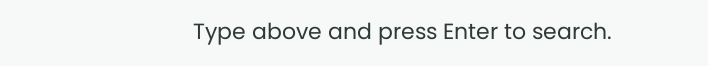Type above and press Enter to search.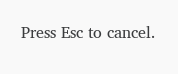Press Esc to cancel.